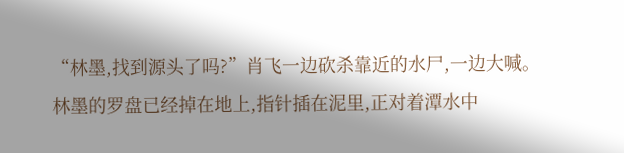“林墨,找到源头了吗?”肖飞一边砍杀靠近的水尸,一边大喊。
林墨的罗盘已经掉在地上,指针插在泥里,正对着潭水中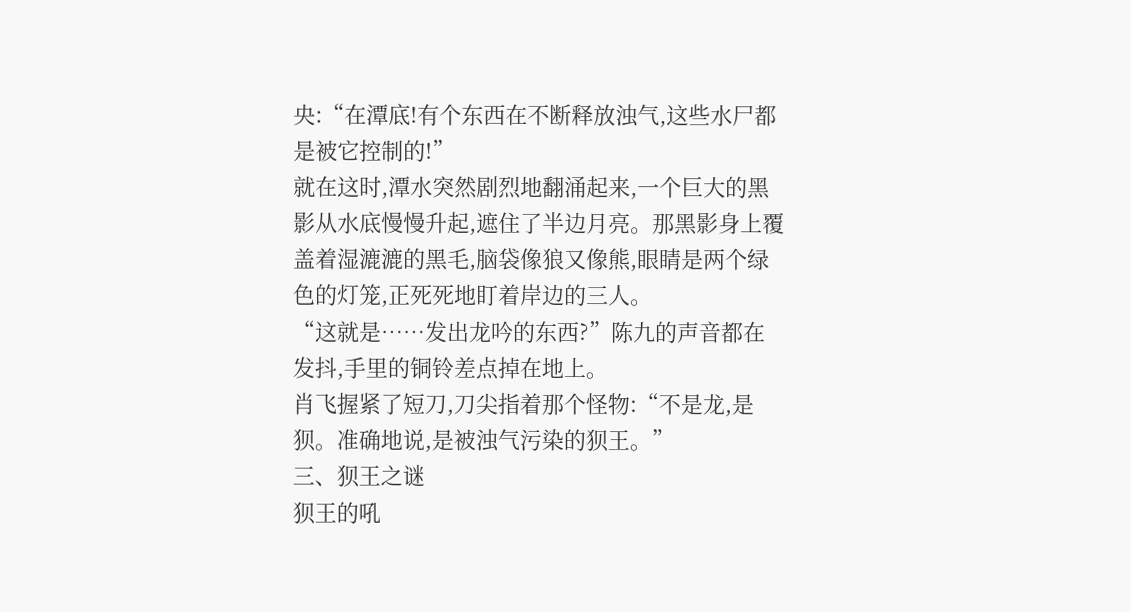央:“在潭底!有个东西在不断释放浊气,这些水尸都是被它控制的!”
就在这时,潭水突然剧烈地翻涌起来,一个巨大的黑影从水底慢慢升起,遮住了半边月亮。那黑影身上覆盖着湿漉漉的黑毛,脑袋像狼又像熊,眼睛是两个绿色的灯笼,正死死地盯着岸边的三人。
“这就是……发出龙吟的东西?”陈九的声音都在发抖,手里的铜铃差点掉在地上。
肖飞握紧了短刀,刀尖指着那个怪物:“不是龙,是狈。准确地说,是被浊气污染的狈王。”
三、狈王之谜
狈王的吼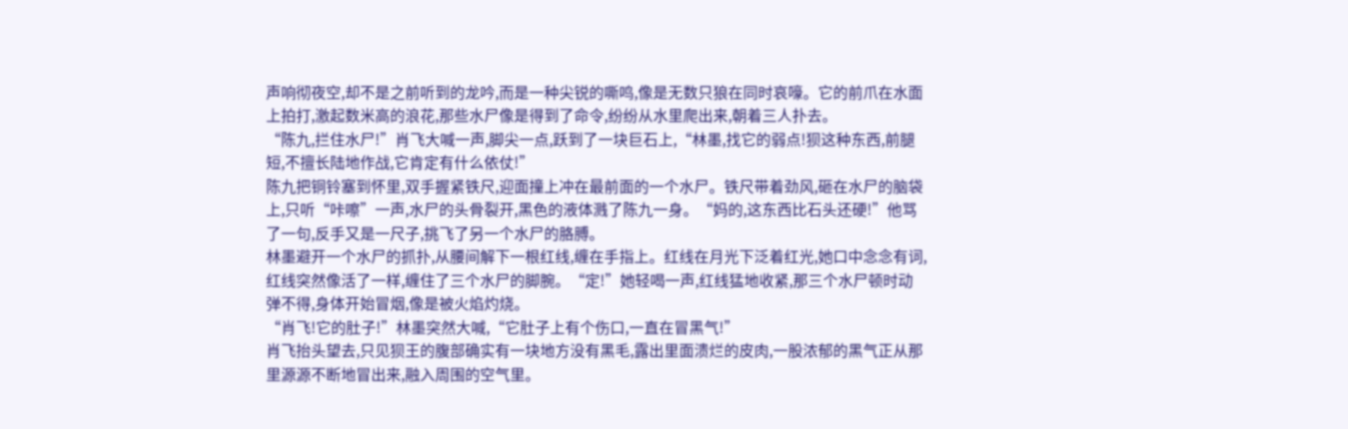声响彻夜空,却不是之前听到的龙吟,而是一种尖锐的嘶鸣,像是无数只狼在同时哀嚎。它的前爪在水面上拍打,激起数米高的浪花,那些水尸像是得到了命令,纷纷从水里爬出来,朝着三人扑去。
“陈九,拦住水尸!”肖飞大喊一声,脚尖一点,跃到了一块巨石上,“林墨,找它的弱点!狈这种东西,前腿短,不擅长陆地作战,它肯定有什么依仗!”
陈九把铜铃塞到怀里,双手握紧铁尺,迎面撞上冲在最前面的一个水尸。铁尺带着劲风,砸在水尸的脑袋上,只听“咔嚓”一声,水尸的头骨裂开,黑色的液体溅了陈九一身。“妈的,这东西比石头还硬!”他骂了一句,反手又是一尺子,挑飞了另一个水尸的胳膊。
林墨避开一个水尸的抓扑,从腰间解下一根红线,缠在手指上。红线在月光下泛着红光,她口中念念有词,红线突然像活了一样,缠住了三个水尸的脚腕。“定!”她轻喝一声,红线猛地收紧,那三个水尸顿时动弹不得,身体开始冒烟,像是被火焰灼烧。
“肖飞!它的肚子!”林墨突然大喊,“它肚子上有个伤口,一直在冒黑气!”
肖飞抬头望去,只见狈王的腹部确实有一块地方没有黑毛,露出里面溃烂的皮肉,一股浓郁的黑气正从那里源源不断地冒出来,融入周围的空气里。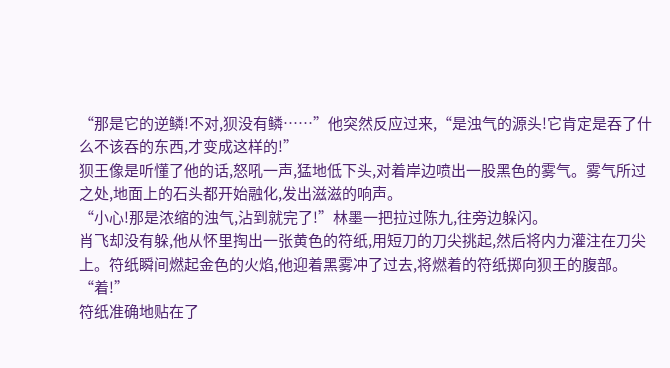“那是它的逆鳞!不对,狈没有鳞……”他突然反应过来,“是浊气的源头!它肯定是吞了什么不该吞的东西,才变成这样的!”
狈王像是听懂了他的话,怒吼一声,猛地低下头,对着岸边喷出一股黑色的雾气。雾气所过之处,地面上的石头都开始融化,发出滋滋的响声。
“小心!那是浓缩的浊气,沾到就完了!”林墨一把拉过陈九,往旁边躲闪。
肖飞却没有躲,他从怀里掏出一张黄色的符纸,用短刀的刀尖挑起,然后将内力灌注在刀尖上。符纸瞬间燃起金色的火焰,他迎着黑雾冲了过去,将燃着的符纸掷向狈王的腹部。
“着!”
符纸准确地贴在了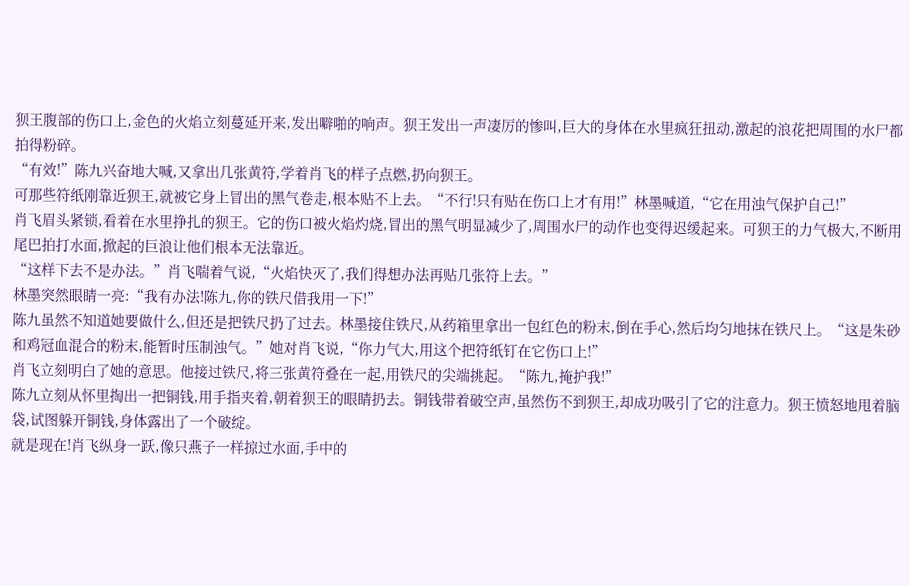狈王腹部的伤口上,金色的火焰立刻蔓延开来,发出噼啪的响声。狈王发出一声凄厉的惨叫,巨大的身体在水里疯狂扭动,激起的浪花把周围的水尸都拍得粉碎。
“有效!”陈九兴奋地大喊,又拿出几张黄符,学着肖飞的样子点燃,扔向狈王。
可那些符纸刚靠近狈王,就被它身上冒出的黑气卷走,根本贴不上去。“不行!只有贴在伤口上才有用!”林墨喊道,“它在用浊气保护自己!”
肖飞眉头紧锁,看着在水里挣扎的狈王。它的伤口被火焰灼烧,冒出的黑气明显减少了,周围水尸的动作也变得迟缓起来。可狈王的力气极大,不断用尾巴拍打水面,掀起的巨浪让他们根本无法靠近。
“这样下去不是办法。”肖飞喘着气说,“火焰快灭了,我们得想办法再贴几张符上去。”
林墨突然眼睛一亮:“我有办法!陈九,你的铁尺借我用一下!”
陈九虽然不知道她要做什么,但还是把铁尺扔了过去。林墨接住铁尺,从药箱里拿出一包红色的粉末,倒在手心,然后均匀地抹在铁尺上。“这是朱砂和鸡冠血混合的粉末,能暂时压制浊气。”她对肖飞说,“你力气大,用这个把符纸钉在它伤口上!”
肖飞立刻明白了她的意思。他接过铁尺,将三张黄符叠在一起,用铁尺的尖端挑起。“陈九,掩护我!”
陈九立刻从怀里掏出一把铜钱,用手指夹着,朝着狈王的眼睛扔去。铜钱带着破空声,虽然伤不到狈王,却成功吸引了它的注意力。狈王愤怒地甩着脑袋,试图躲开铜钱,身体露出了一个破绽。
就是现在!肖飞纵身一跃,像只燕子一样掠过水面,手中的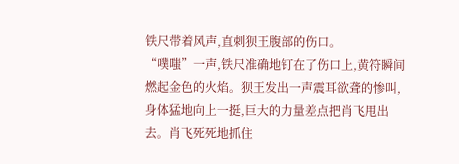铁尺带着风声,直刺狈王腹部的伤口。
“噗嗤”一声,铁尺准确地钉在了伤口上,黄符瞬间燃起金色的火焰。狈王发出一声震耳欲聋的惨叫,身体猛地向上一挺,巨大的力量差点把肖飞甩出去。肖飞死死地抓住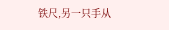铁尺,另一只手从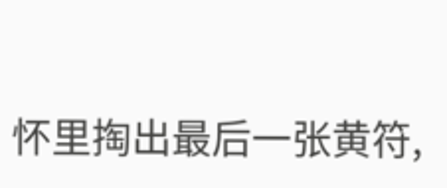怀里掏出最后一张黄符,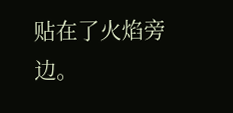贴在了火焰旁边。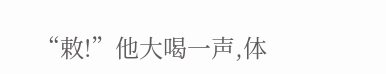“敕!”他大喝一声,体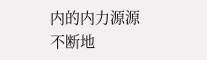内的内力源源不断地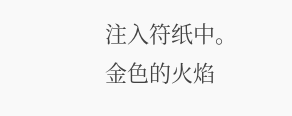注入符纸中。
金色的火焰